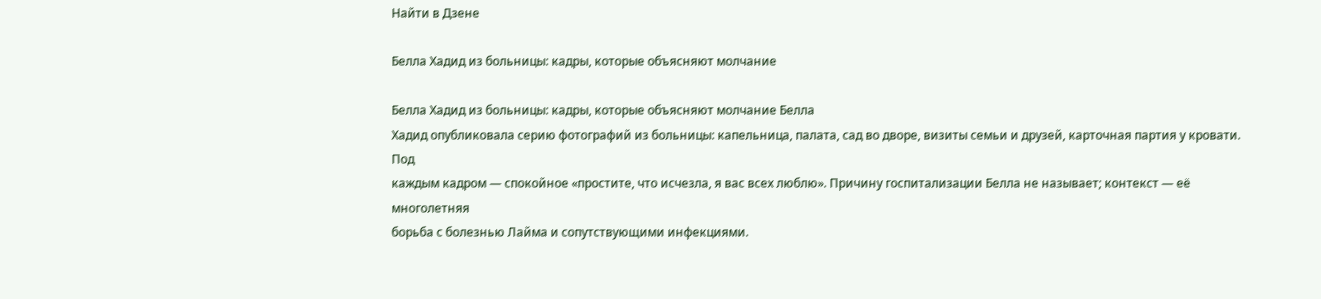Найти в Дзене

Белла Хадид из больницы: кадры, которые объясняют молчание

Белла Хадид из больницы: кадры, которые объясняют молчание Белла
Хадид опубликовала серию фотографий из больницы: капельница, палата, сад во дворе, визиты семьи и друзей, карточная партия у кровати. Под
каждым кадром — спокойное «простите, что исчезла, я вас всех люблю». Причину госпитализации Белла не называет; контекст — её многолетняя
борьба с болезнью Лайма и сопутствующими инфекциями.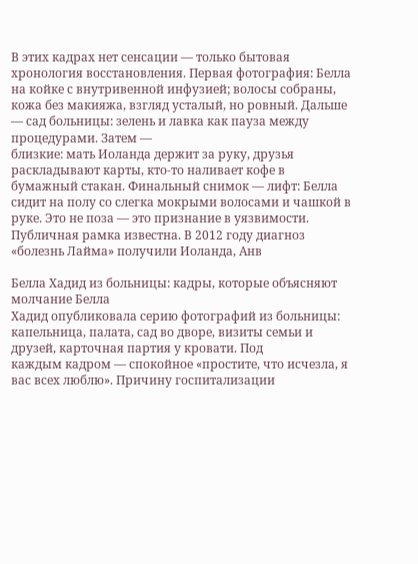В этих кадрах нет сенсации — только бытовая хронология восстановления. Первая фотография: Белла на койке с внутривенной инфузией; волосы собраны,
кожа без макияжа, взгляд усталый, но ровный. Дальше — сад больницы: зелень и лавка как пауза между процедурами. Затем —
близкие: мать Иоланда держит за руку, друзья раскладывают карты, кто-то наливает кофе в бумажный стакан. Финальный снимок — лифт: Белла
сидит на полу со слегка мокрыми волосами и чашкой в руке. Это не поза — это признание в уязвимости.
Публичная рамка известна. В 2012 году диагноз «болезнь Лайма» получили Иоланда, Анв

Белла Хадид из больницы: кадры, которые объясняют молчание Белла
Хадид опубликовала серию фотографий из больницы: капельница, палата, сад во дворе, визиты семьи и друзей, карточная партия у кровати. Под
каждым кадром — спокойное «простите, что исчезла, я вас всех люблю». Причину госпитализации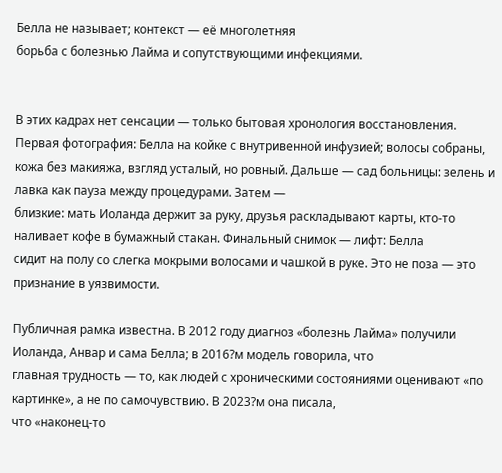Белла не называет; контекст — её многолетняя
борьба с болезнью Лайма и сопутствующими инфекциями.


В этих кадрах нет сенсации — только бытовая хронология восстановления. Первая фотография: Белла на койке с внутривенной инфузией; волосы собраны,
кожа без макияжа, взгляд усталый, но ровный. Дальше — сад больницы: зелень и лавка как пауза между процедурами. Затем —
близкие: мать Иоланда держит за руку, друзья раскладывают карты, кто-то наливает кофе в бумажный стакан. Финальный снимок — лифт: Белла
сидит на полу со слегка мокрыми волосами и чашкой в руке. Это не поза — это признание в уязвимости.

Публичная рамка известна. В 2012 году диагноз «болезнь Лайма» получили Иоланда, Анвар и сама Белла; в 2016?м модель говорила, что
главная трудность — то, как людей с хроническими состояниями оценивают «по картинке», а не по самочувствию. В 2023?м она писала,
что «наконец-то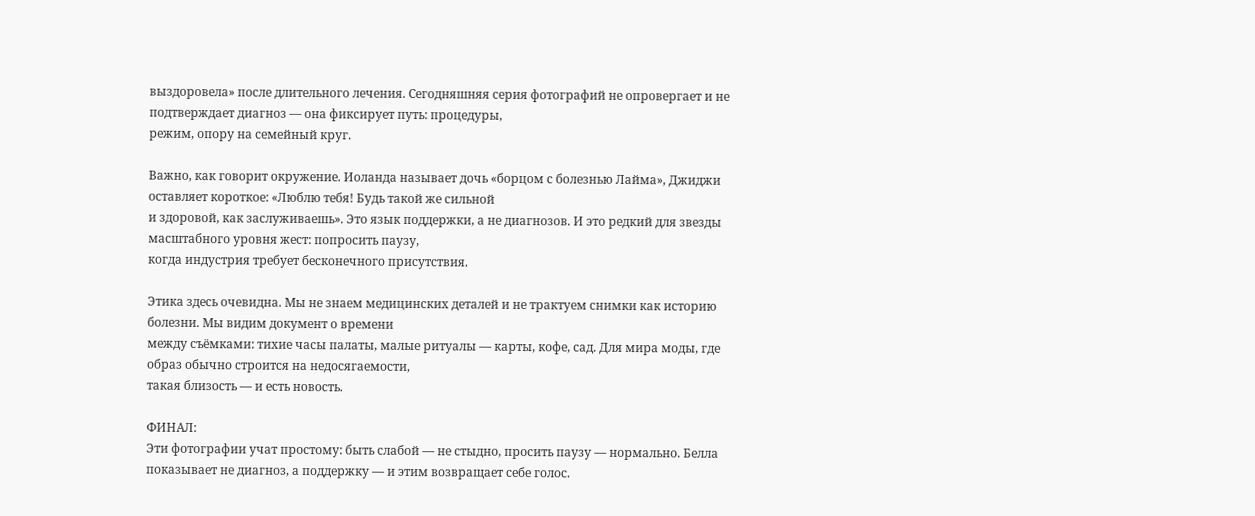выздоровела» после длительного лечения. Сегодняшняя серия фотографий не опровергает и не подтверждает диагноз — она фиксирует путь: процедуры,
режим, опору на семейный круг.

Важно, как говорит окружение. Иоланда называет дочь «борцом с болезнью Лайма», Джиджи оставляет короткое: «Люблю тебя! Будь такой же сильной
и здоровой, как заслуживаешь». Это язык поддержки, а не диагнозов. И это редкий для звезды масштабного уровня жест: попросить паузу,
когда индустрия требует бесконечного присутствия.

Этика здесь очевидна. Мы не знаем медицинских деталей и не трактуем снимки как историю болезни. Мы видим документ о времени
между съёмками: тихие часы палаты, малые ритуалы — карты, кофе, сад. Для мира моды, где образ обычно строится на недосягаемости,
такая близость — и есть новость.

ФИНАЛ:
Эти фотографии учат простому: быть слабой — не стыдно, просить паузу — нормально. Белла показывает не диагноз, а поддержку — и этим возвращает себе голос.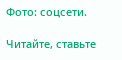Фото: соцсети.

Читайте, ставьте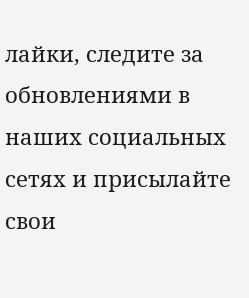лайки, следите за обновлениями в наших социальных сетях и присылайте свои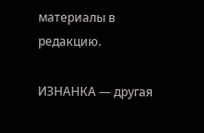материалы в редакцию.

ИЗНАНКА — другая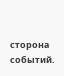сторона событий.